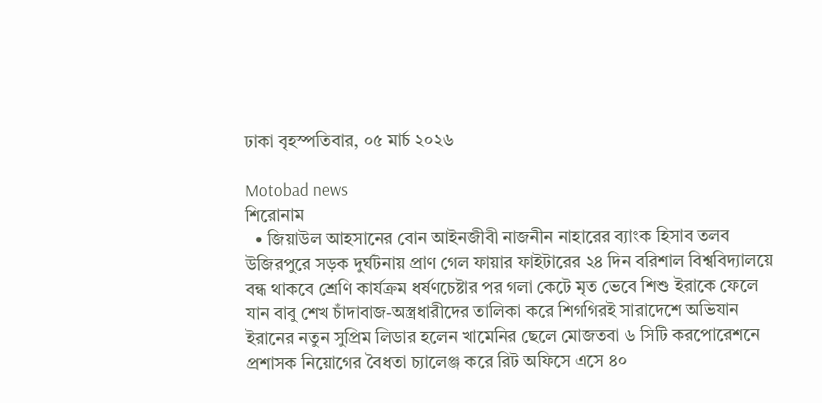ঢাকা বৃহস্পতিবার, ০৫ মার্চ ২০২৬

Motobad news
শিরোনাম
  • জিয়াউল আহসানের বোন আইনজীবী নাজনীন নাহারের ব্যাংক হিসাব তলব উজিরপুরে সড়ক দুর্ঘটনায় প্রাণ গেল ফায়ার ফাইটারের ২৪ দিন বরিশাল বিশ্ববিদ্যালয়ে বন্ধ থাকবে শ্রেণি কার্যক্রম ধর্ষণচেষ্টার পর গলা কেটে মৃত ভেবে শিশু ইরাকে ফেলে যান বাবু শেখ চাঁদাবাজ-অস্ত্রধারীদের তালিকা করে শিগগিরই সারাদেশে অভিযান ইরানের নতুন সুপ্রিম লিডার হলেন খামেনির ছেলে মোজতবা ৬ সিটি করপোরেশনে প্রশাসক নিয়োগের বৈধতা চ্যালেঞ্জ করে রিট অফিসে এসে ৪০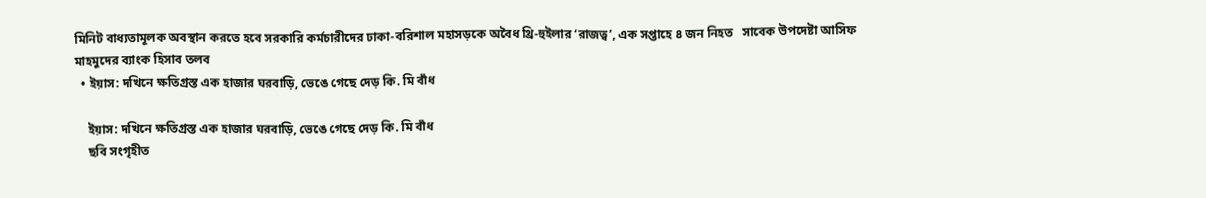মিনিট বাধ্যতামূলক অবস্থান করতে হবে সরকারি কর্মচারীদের ঢাকা-বরিশাল মহাসড়কে অবৈধ থ্রি-হুইলার ‘রাজত্ব’, এক সপ্তাহে ৪ জন নিহত   সাবেক উপদেষ্টা আসিফ মাহমুদের ব্যাংক হিসাব তলব
  • ইয়াস: দখিনে ক্ষতিগ্রস্ত এক হাজার ঘরবাড়ি, ভেঙে গেছে দেড় কি. মি বাঁধ

    ইয়াস: দখিনে ক্ষতিগ্রস্ত এক হাজার ঘরবাড়ি, ভেঙে গেছে দেড় কি. মি বাঁধ
    ছবি সংগৃহীত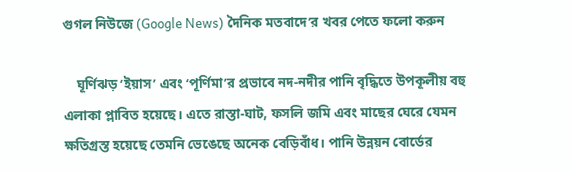গুগল নিউজে (Google News) দৈনিক মতবাদে’র খবর পেতে ফলো করুন

    ঘূর্ণিঝড় ‘ইয়াস’ এবং ‘পূর্ণিমা’র প্রভাবে নদ-নদীর পানি বৃদ্ধিতে উপকূলীয় বহু এলাকা প্লাবিত হয়েছে। এতে রাস্তা-ঘাট, ফসলি জমি এবং মাছের ঘেরে যেমন ক্ষতিগ্রস্ত হয়েছে তেমনি ভেঙেছে অনেক বেড়িবাঁধ। পানি উন্নয়ন বোর্ডের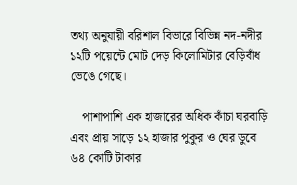তথ্য অনুযায়ী বরিশাল বিভারে বিভিন্ন নদ-নদীর ১২টি পয়েন্টে মোট দেড় কিলোমিটার বেড়িবাঁধ ভেঙে গেছে।

    পাশাপাশি এক হাজারের অধিক কাঁচা ঘরবাড়ি এবং প্রায় সাড়ে ১২ হাজার পুকুর ও ঘের ডুবে ৬৪ কোটি টাকার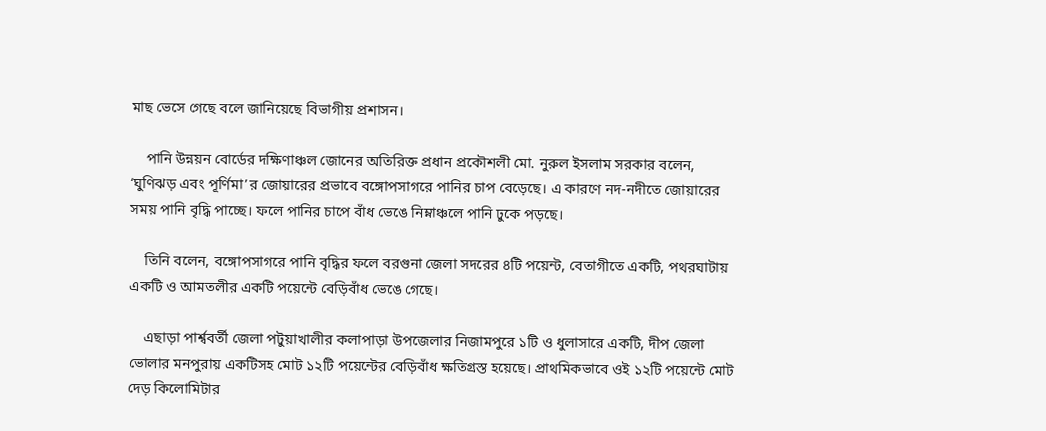মাছ ভেসে গেছে বলে জানিয়েছে বিভাগীয় প্রশাসন।

    পানি উন্নয়ন বোর্ডের দক্ষিণাঞ্চল জোনের অতিরিক্ত প্রধান প্রকৌশলী মো. নুরুল ইসলাম সরকার বলেন, ‘ঘুণিঝড় এবং পূর্ণিমা’র জোয়ারের প্রভাবে বঙ্গোপসাগরে পানির চাপ বেড়েছে। এ কারণে নদ-নদীতে জোয়ারের সময় পানি বৃদ্ধি পাচ্ছে। ফলে পানির চাপে বাঁধ ভেঙে নিম্নাঞ্চলে পানি ঢুকে পড়ছে।

    তিনি বলেন, বঙ্গোপসাগরে পানি বৃদ্ধির ফলে বরগুনা জেলা সদরের ৪টি পয়েন্ট, বেতাগীতে একটি, পথরঘাটায় একটি ও আমতলীর একটি পয়েন্টে বেড়িবাঁধ ভেঙে গেছে।

    এছাড়া পার্শ্ববর্তী জেলা পটুয়াখালীর কলাপাড়া উপজেলার নিজামপুরে ১টি ও ধুলাসারে একটি, দীপ জেলা ভোলার মনপুরায় একটিসহ মোট ১২টি পয়েন্টের বেড়িবাঁধ ক্ষতিগ্রস্ত হয়েছে। প্রাথমিকভাবে ওই ১২টি পয়েন্টে মোট দেড় কিলোমিটার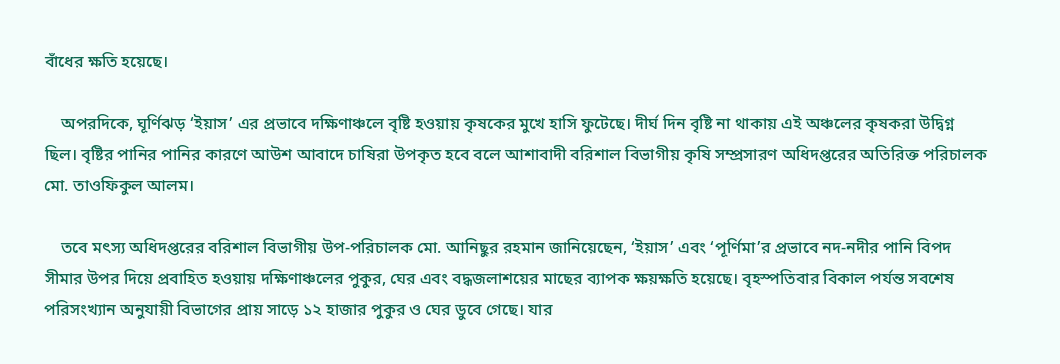বাঁধের ক্ষতি হয়েছে।

    অপরদিকে, ঘূর্ণিঝড় ‘ইয়াস’ এর প্রভাবে দক্ষিণাঞ্চলে বৃষ্টি হওয়ায় কৃষকের মুখে হাসি ফুটেছে। দীর্ঘ দিন বৃষ্টি না থাকায় এই অঞ্চলের কৃষকরা উদ্বিগ্ন ছিল। বৃষ্টির পানির পানির কারণে আউশ আবাদে চাষিরা উপকৃত হবে বলে আশাবাদী বরিশাল বিভাগীয় কৃষি সম্প্রসারণ অধিদপ্তরের অতিরিক্ত পরিচালক মো. তাওফিকুল আলম।

    তবে মৎস্য অধিদপ্তরের বরিশাল বিভাগীয় উপ-পরিচালক মো. আনিছুর রহমান জানিয়েছেন, ‘ইয়াস’ এবং ‘পূর্ণিমা’র প্রভাবে নদ-নদীর পানি বিপদ সীমার উপর দিয়ে প্রবাহিত হওয়ায় দক্ষিণাঞ্চলের পুকুর, ঘের এবং বদ্ধজলাশয়ের মাছের ব্যাপক ক্ষয়ক্ষতি হয়েছে। বৃহস্পতিবার বিকাল পর্যন্ত সবশেষ পরিসংখ্যান অনুযায়ী বিভাগের প্রায় সাড়ে ১২ হাজার পুকুর ও ঘের ডুবে গেছে। যার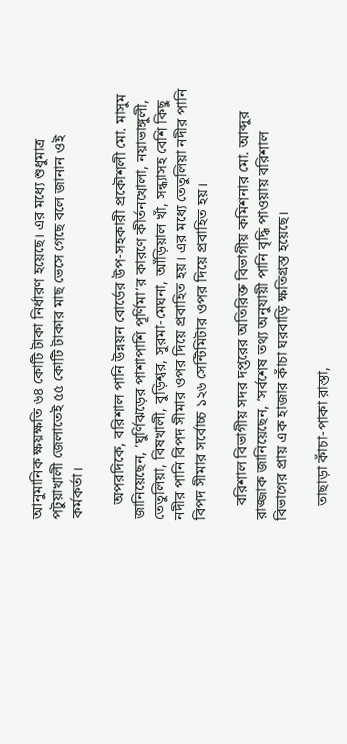আনুমানিক ক্ষয়ক্ষতি ৬৪ কোটি টাকা নির্ধারণ হয়েছে। এর মধ্যে শুধুমাত্র পটুয়াখালী জেলাতেই ৫৫ কোটি টাকার মাছ ভেসে গেছে বলে জানান ওই কর্মকর্তা।

    অপরদিকে, বরিশাল পানি উন্নয়ন বোর্ডের উপ-সহকারী প্রকৌশলী মো. মাসুম জানিয়েছেন, ‘ঘুর্ণিঝড়ের পাশাপাশি পূর্ণিমা’র কারণে কীর্তনখোলা, নয়াভাঙ্গুলী, তেতুলিয়া, বিষখালী, বুড়িশ্বর, সুরমা-মেঘনা, আঁড়িয়াল খাঁ, সন্ধ্যাসহ বেশি কিছু নদীর পানি বিপদ সীমার ওপর দিয়ে প্রবাহিত হয়। এর মধ্যে তেতুলিয়া নদীর পানি বিপদ সীমার সর্বোচ্চ ১২৬ সেন্টিমিটার ওপর দিয়ে প্রবাহিত হয়।

    বরিশাল বিভাগীয় সদর দপ্তরের অতিরিক্ত বিভাগীয় কমিশনার মো. আব্দুর রাজ্জাক জানিয়েছেন, ‘সর্বশেষ তথ্য অনুযায়ী পানি বৃদ্ধি পাওয়ায় বরিশাল বিভাগের প্রায় এক হাজার কাঁচা ঘরবাড়ি ক্ষতিগ্রস্ত হয়েছে।

    তাছাড়া কাঁচা-পাকা রাস্তা,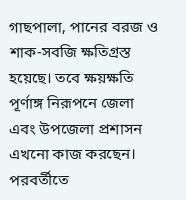গাছপালা, পানের বরজ ও শাক-সবজি ক্ষতিগ্রস্ত হয়েছে। তবে ক্ষয়ক্ষতি পূর্ণাঙ্গ নিরূপনে জেলা এবং উপজেলা প্রশাসন এখনো কাজ করছেন। পরবর্তীতে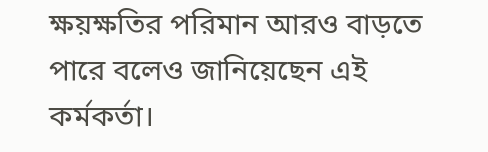ক্ষয়ক্ষতির পরিমান আরও বাড়তে পারে বলেও জানিয়েছেন এই কর্মকর্তা।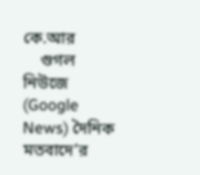কে.আর
    গুগল নিউজে (Google News) দৈনিক মতবাদে’র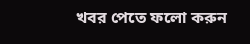খবর পেতে ফলো করুন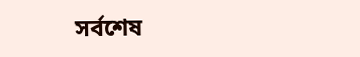সর্বশেষ